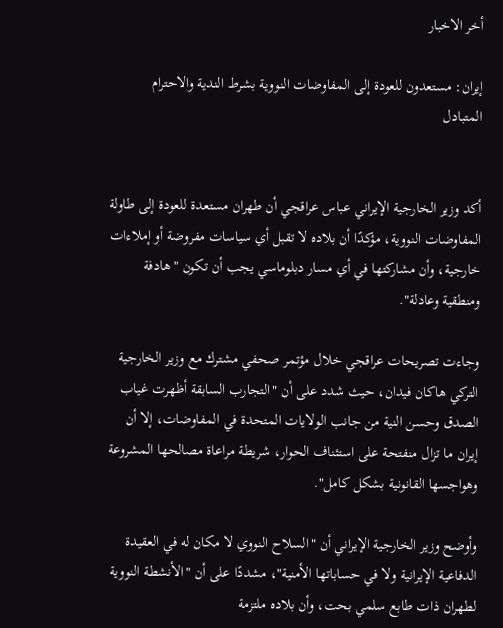أخر الاخبار

إيران: مستعدون للعودة إلى المفاوضات النووية بشرط الندية والاحترام المتبادل


أكد وزير الخارجية الإيراني عباس عراقجي أن طهران مستعدة للعودة إلى طاولة المفاوضات النووية، مؤكدًا أن بلاده لا تقبل أي سياسات مفروضة أو إملاءات خارجية، وأن مشاركتها في أي مسار دبلوماسي يجب أن تكون "هادفة ومنطقية وعادلة".

وجاءت تصريحات عراقجي خلال مؤتمر صحفي مشترك مع وزير الخارجية التركي هاكان فيدان، حيث شدد على أن "التجارب السابقة أظهرت غياب الصدق وحسن النية من جانب الولايات المتحدة في المفاوضات، إلا أن إيران ما تزال منفتحة على استئناف الحوار، شريطة مراعاة مصالحها المشروعة وهواجسها القانونية بشكل كامل".

وأوضح وزير الخارجية الإيراني أن "السلاح النووي لا مكان له في العقيدة الدفاعية الإيرانية ولا في حساباتها الأمنية"، مشددًا على أن "الأنشطة النووية لطهران ذات طابع سلمي بحت، وأن بلاده ملتزمة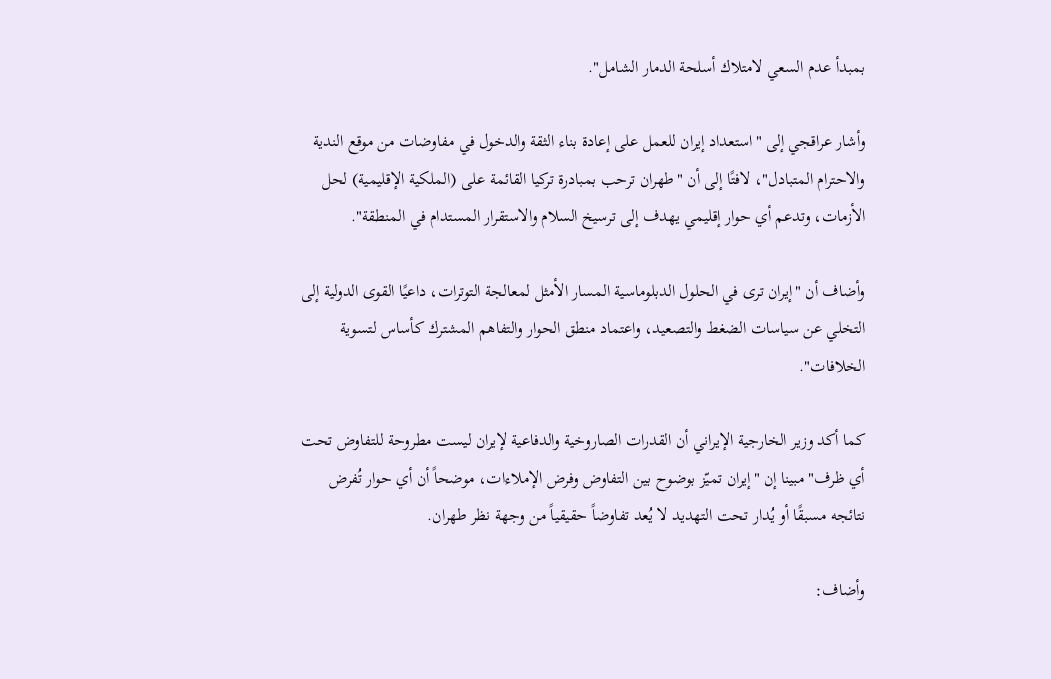بمبدأ عدم السعي لامتلاك أسلحة الدمار الشامل".

وأشار عراقجي إلى "استعداد إيران للعمل على إعادة بناء الثقة والدخول في مفاوضات من موقع الندية والاحترام المتبادل"، لافتًا إلى أن "طهران ترحب بمبادرة تركيا القائمة على (الملكية الإقليمية) لحل الأزمات، وتدعم أي حوار إقليمي يهدف إلى ترسيخ السلام والاستقرار المستدام في المنطقة".

وأضاف أن "إيران ترى في الحلول الدبلوماسية المسار الأمثل لمعالجة التوترات، داعيًا القوى الدولية إلى التخلي عن سياسات الضغط والتصعيد، واعتماد منطق الحوار والتفاهم المشترك كأساس لتسوية الخلافات".

كما أكد وزير الخارجية الإيراني أن القدرات الصاروخية والدفاعية لإيران ليست مطروحة للتفاوض تحت أي ظرف" مبينا إن "إيران تميّز بوضوح بين التفاوض وفرض الإملاءات، موضحاً أن أي حوار تُفرض نتائجه مسبقًا أو يُدار تحت التهديد لا يُعد تفاوضاً حقيقياً من وجهة نظر طهران.

وأضاف: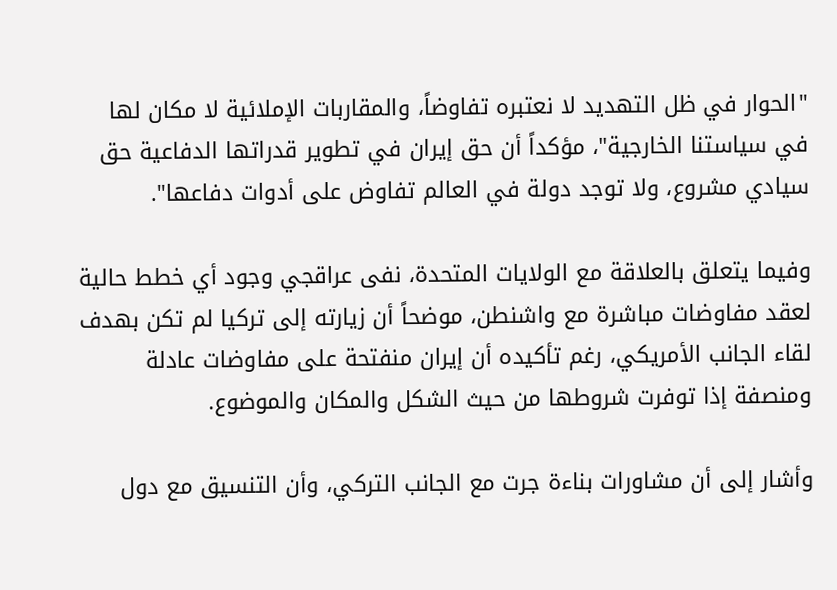"الحوار في ظل التهديد لا نعتبره تفاوضاً، والمقاربات الإملائية لا مكان لها في سياستنا الخارجية"، مؤكداً أن حق إيران في تطوير قدراتها الدفاعية حق سيادي مشروع، ولا توجد دولة في العالم تفاوض على أدوات دفاعها".

وفيما يتعلق بالعلاقة مع الولايات المتحدة، نفى عراقجي وجود أي خطط حالية لعقد مفاوضات مباشرة مع واشنطن، موضحاً أن زيارته إلى تركيا لم تكن بهدف لقاء الجانب الأمريكي، رغم تأكيده أن إيران منفتحة على مفاوضات عادلة ومنصفة إذا توفرت شروطها من حيث الشكل والمكان والموضوع.

وأشار إلى أن مشاورات بناءة جرت مع الجانب التركي، وأن التنسيق مع دول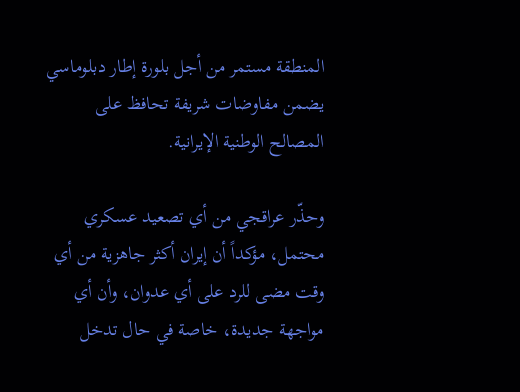المنطقة مستمر من أجل بلورة إطار دبلوماسي يضمن مفاوضات شريفة تحافظ على المصالح الوطنية الإيرانية.

وحذّر عراقجي من أي تصعيد عسكري محتمل، مؤكداً أن إيران أكثر جاهزية من أي وقت مضى للرد على أي عدوان، وأن أي مواجهة جديدة، خاصة في حال تدخل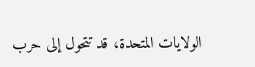الولايات المتحدة، قد تتحول إلى حرب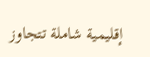إقليمية شاملة تتجاوز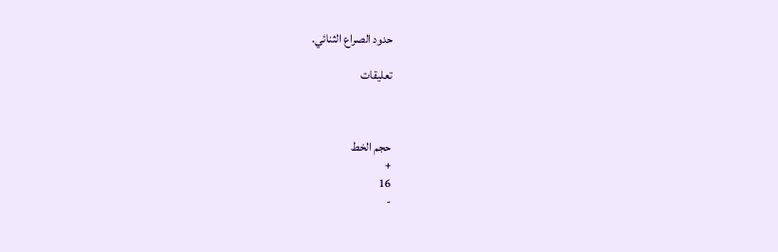حدود الصراع الثنائي.

تعليقات



حجم الخط
+
16
-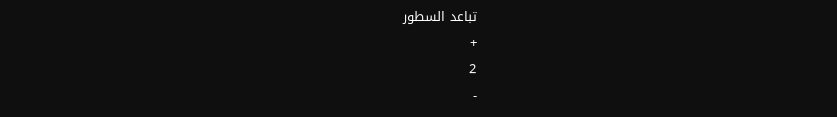تباعد السطور
+
2
-